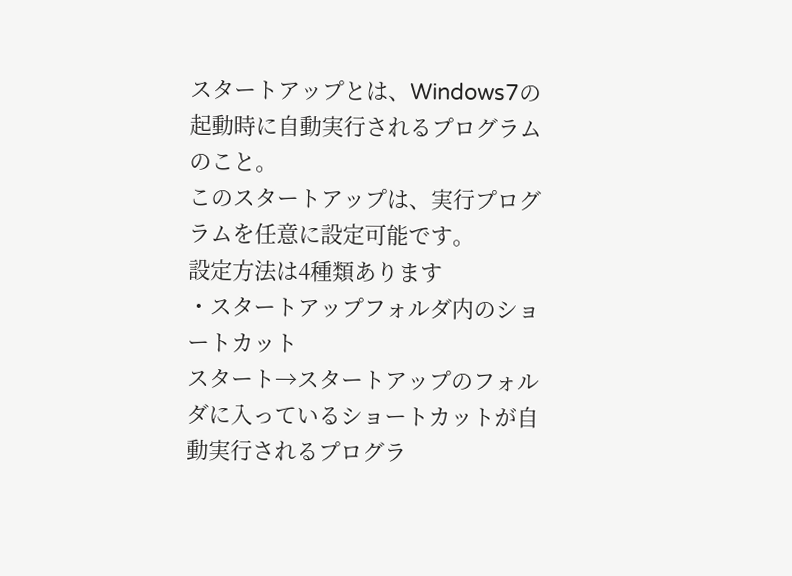スタートアップとは、Windows7の起動時に自動実行されるプログラムのこと。
このスタートアップは、実行プログラムを任意に設定可能です。
設定方法は4種類あります
・スタートアップフォルダ内のショートカット
スタート→スタートアップのフォルダに入っているショートカットが自動実行されるプログラ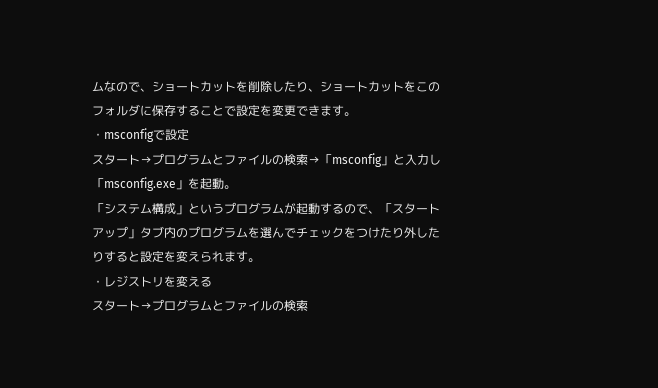ムなので、ショートカットを削除したり、ショートカットをこのフォルダに保存することで設定を変更できます。
・msconfigで設定
スタート→プログラムとファイルの検索→「msconfig」と入力し「msconfig.exe」を起動。
「システム構成」というプログラムが起動するので、「スタートアップ」タブ内のプログラムを選んでチェックをつけたり外したりすると設定を変えられます。
・レジストリを変える
スタート→プログラムとファイルの検索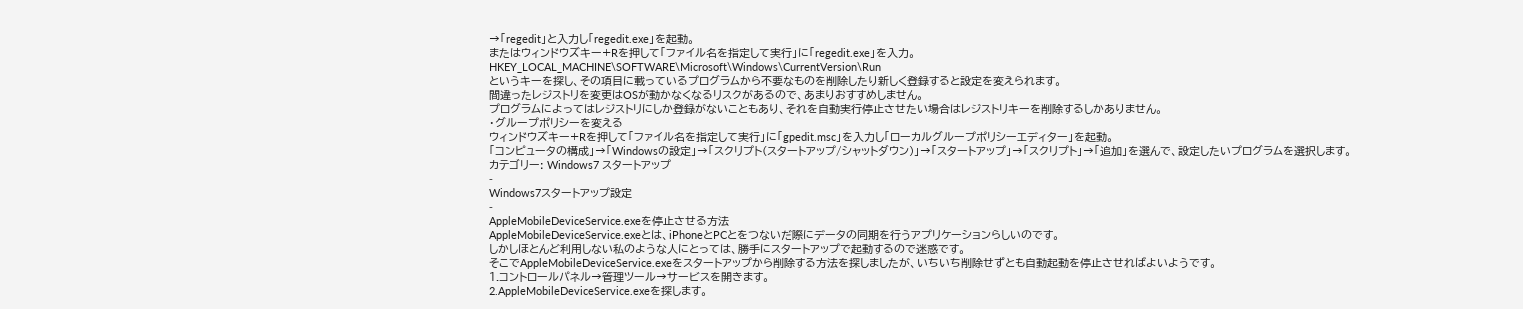→「regedit」と入力し「regedit.exe」を起動。
またはウィンドウズキー+Rを押して「ファイル名を指定して実行」に「regedit.exe」を入力。
HKEY_LOCAL_MACHINE\SOFTWARE\Microsoft\Windows\CurrentVersion\Run
というキーを探し、その項目に載っているプログラムから不要なものを削除したり新しく登録すると設定を変えられます。
間違ったレジストリを変更はOSが動かなくなるリスクがあるので、あまりおすすめしません。
プログラムによってはレジストリにしか登録がないこともあり、それを自動実行停止させたい場合はレジストリキーを削除するしかありません。
・グループポリシーを変える
ウィンドウズキー+Rを押して「ファイル名を指定して実行」に「gpedit.msc」を入力し「ローカルグループポリシーエディター」を起動。
「コンピュータの構成」→「Windowsの設定」→「スクリプト(スタートアップ/シャットダウン)」→「スタートアップ」→「スクリプト」→「追加」を選んで、設定したいプログラムを選択します。
カテゴリー: Windows7 スタートアップ
-
Windows7スタートアップ設定
-
AppleMobileDeviceService.exeを停止させる方法
AppleMobileDeviceService.exeとは、iPhoneとPCとをつないだ際にデータの同期を行うアプリケーションらしいのです。
しかしほとんど利用しない私のような人にとっては、勝手にスタートアップで起動するので迷惑です。
そこでAppleMobileDeviceService.exeをスタートアップから削除する方法を探しましたが、いちいち削除せずとも自動起動を停止させればよいようです。
1.コントロールパネル→管理ツール→サービスを開きます。
2.AppleMobileDeviceService.exeを探します。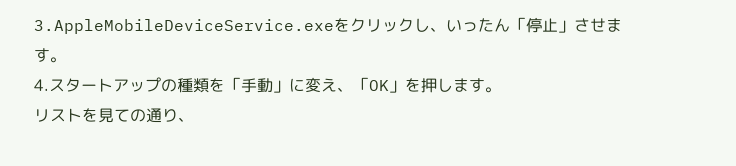3.AppleMobileDeviceService.exeをクリックし、いったん「停止」させます。
4.スタートアップの種類を「手動」に変え、「OK」を押します。
リストを見ての通り、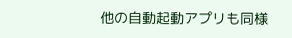他の自動起動アプリも同様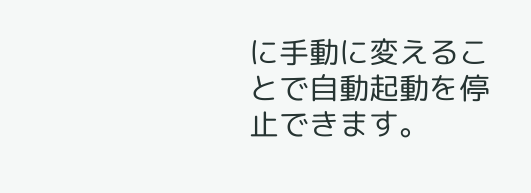に手動に変えることで自動起動を停止できます。